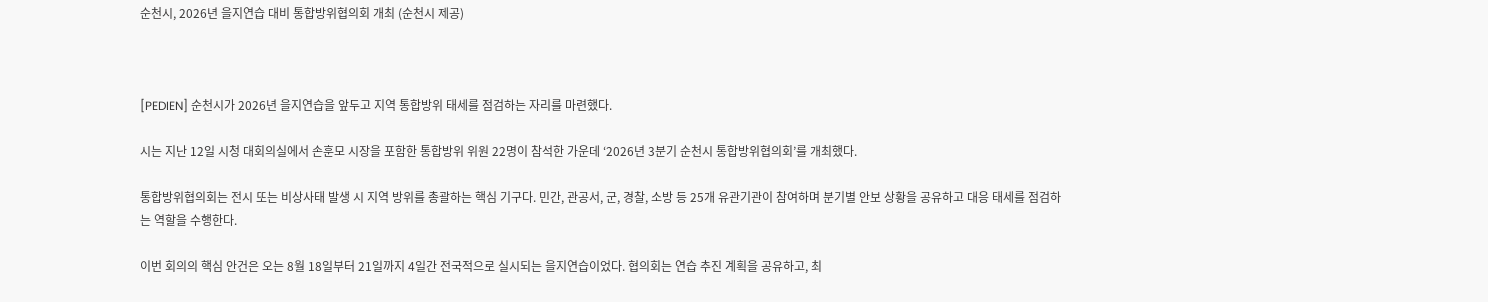순천시, 2026년 을지연습 대비 통합방위협의회 개최 (순천시 제공)



[PEDIEN] 순천시가 2026년 을지연습을 앞두고 지역 통합방위 태세를 점검하는 자리를 마련했다.

시는 지난 12일 시청 대회의실에서 손훈모 시장을 포함한 통합방위 위원 22명이 참석한 가운데 ‘2026년 3분기 순천시 통합방위협의회’를 개최했다.

통합방위협의회는 전시 또는 비상사태 발생 시 지역 방위를 총괄하는 핵심 기구다. 민간, 관공서, 군, 경찰, 소방 등 25개 유관기관이 참여하며 분기별 안보 상황을 공유하고 대응 태세를 점검하는 역할을 수행한다.

이번 회의의 핵심 안건은 오는 8월 18일부터 21일까지 4일간 전국적으로 실시되는 을지연습이었다. 협의회는 연습 추진 계획을 공유하고, 최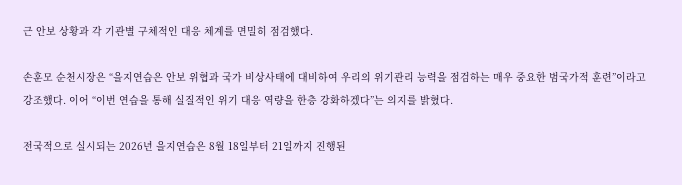근 안보 상황과 각 기관별 구체적인 대응 체계를 면밀히 점검했다.

손훈모 순천시장은 “을지연습은 안보 위협과 국가 비상사태에 대비하여 우리의 위기관리 능력을 점검하는 매우 중요한 범국가적 훈련”이라고 강조했다. 이어 “이번 연습을 통해 실질적인 위기 대응 역량을 한층 강화하겠다”는 의지를 밝혔다.

전국적으로 실시되는 2026년 을지연습은 8월 18일부터 21일까지 진행된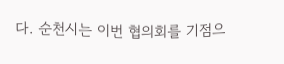다. 순천시는 이번 협의회를 기점으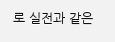로 실전과 같은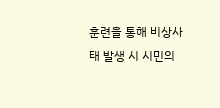훈련을 통해 비상사태 발생 시 시민의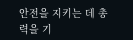안전을 지키는 데 총력을 기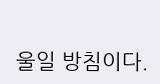울일 방침이다.